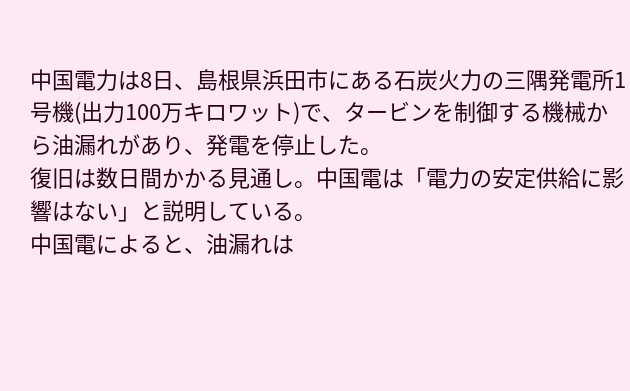中国電力は8日、島根県浜田市にある石炭火力の三隅発電所1号機(出力100万キロワット)で、タービンを制御する機械から油漏れがあり、発電を停止した。
復旧は数日間かかる見通し。中国電は「電力の安定供給に影響はない」と説明している。
中国電によると、油漏れは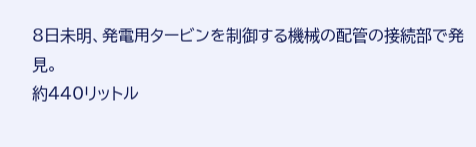8日未明、発電用タービンを制御する機械の配管の接続部で発見。
約440リットル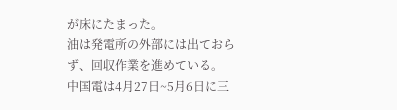が床にたまった。
油は発電所の外部には出ておらず、回収作業を進めている。
中国電は4月27日~5月6日に三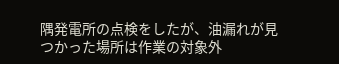隅発電所の点検をしたが、油漏れが見つかった場所は作業の対象外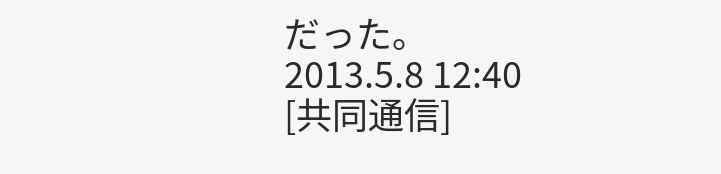だった。
2013.5.8 12:40
[共同通信]